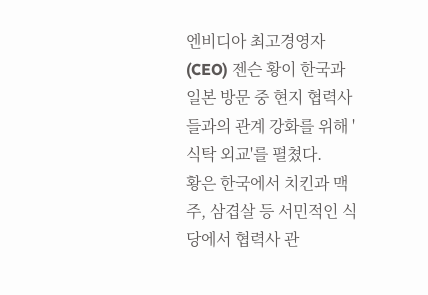엔비디아 최고경영자(CEO) 젠슨 황이 한국과 일본 방문 중 현지 협력사들과의 관계 강화를 위해 '식탁 외교'를 펼쳤다.
황은 한국에서 치킨과 맥주, 삼겹살 등 서민적인 식당에서 협력사 관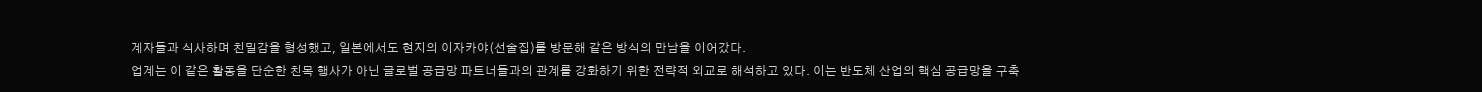계자들과 식사하며 친밀감을 형성했고, 일본에서도 현지의 이자카야(선술집)를 방문해 같은 방식의 만남을 이어갔다.
업계는 이 같은 활동을 단순한 친목 행사가 아닌 글로벌 공급망 파트너들과의 관계를 강화하기 위한 전략적 외교로 해석하고 있다. 이는 반도체 산업의 핵심 공급망을 구축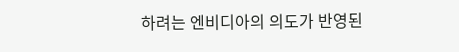하려는 엔비디아의 의도가 반영된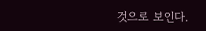것으로 보인다.